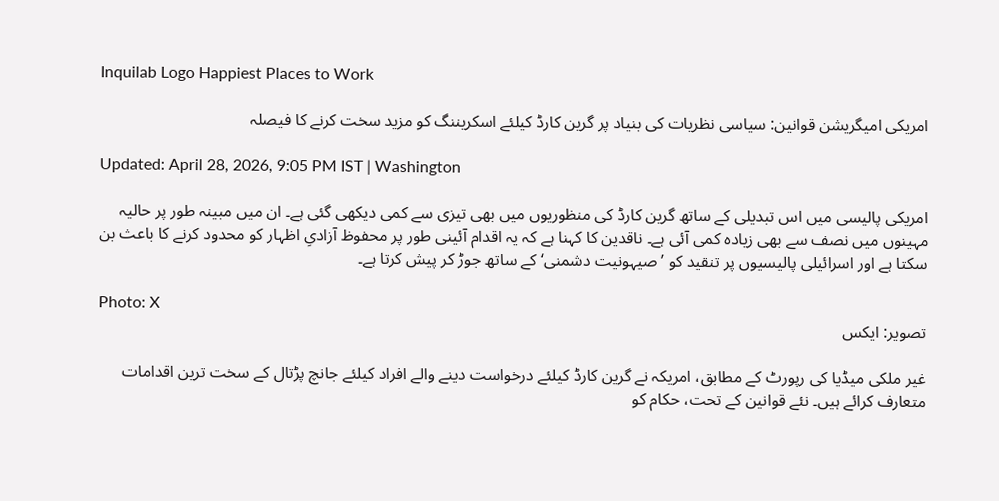Inquilab Logo Happiest Places to Work

امریکی امیگریشن قوانین: سیاسی نظریات کی بنیاد پر گرین کارڈ کیلئے اسکریننگ کو مزید سخت کرنے کا فیصلہ

Updated: April 28, 2026, 9:05 PM IST | Washington

امریکی پالیسی میں اس تبدیلی کے ساتھ گرین کارڈ کی منظوریوں میں بھی تیزی سے کمی دیکھی گئی ہے۔ ان میں مبینہ طور پر حالیہ مہینوں میں نصف سے بھی زیادہ کمی آئی ہے۔ ناقدین کا کہنا ہے کہ یہ اقدام آئینی طور پر محفوظ آزادیِ اظہار کو محدود کرنے کا باعث بن سکتا ہے اور اسرائیلی پالیسیوں پر تنقید کو ’صیہونیت دشمنی‘ کے ساتھ جوڑ کر پیش کرتا ہے۔

Photo: X
تصویر: ایکس

غیر ملکی میڈیا کی رپورٹ کے مطابق، امریکہ نے گرین کارڈ کیلئے درخواست دینے والے افراد کیلئے جانچ پڑتال کے سخت ترین اقدامات متعارف کرائے ہیں۔ نئے قوانین کے تحت، حکام کو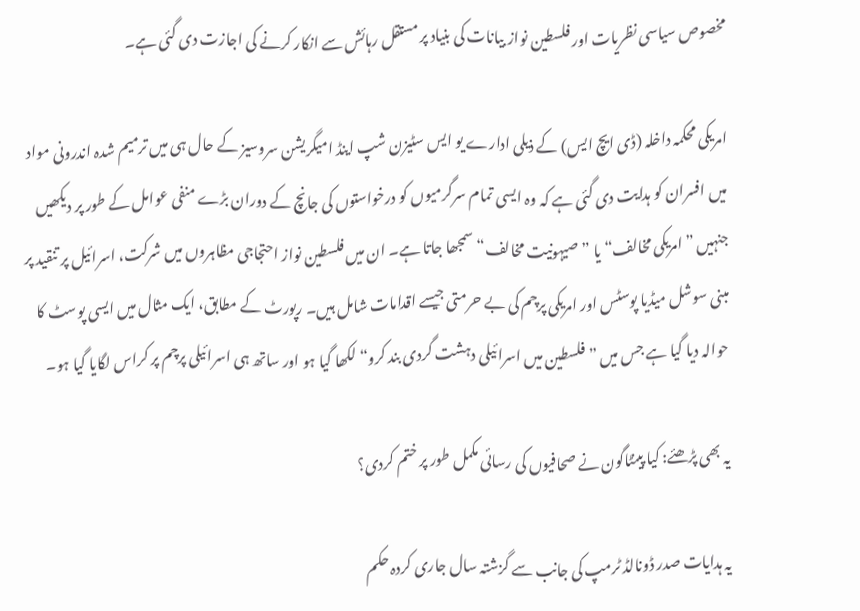مخصوص سیاسی نظریات اور فلسطین نواز بیانات کی بنیاد پر مستقل رہائش سے انکار کرنے کی اجازت دی گئی ہے۔

امریکی محکمہ داخلہ (ڈی ایچ ایس) کے ذیلی ادارے یو ایس سٹیزن شپ اینڈ امیگریشن سروسیز کے حال ہی میں ترمیم شدہ اندرونی مواد میں افسران کو ہدایت دی گئی ہے کہ وہ ایسی تمام سرگرمیوں کو درخواستوں کی جانچ کے دوران بڑے منفی عوامل کے طور پر دیکھیں جنہیں ”امریکی مخالف“ یا ”صیہونیت مخالف“ سمجھا جاتا ہے۔ ان میں فلسطین نواز احتجاجی مظاہروں میں شرکت، اسرائیل پر تنقید پر مبنی سوشل میڈیا پوسٹس اور امریکی پرچم کی بے حرمتی جیسے اقدامات شامل ہیں۔ رپورٹ کے مطابق، ایک مثال میں ایسی پوسٹ کا حوالہ دیا گیا ہے جس میں ”فلسطین میں اسرائیلی دہشت گردی بند کرو“ لکھا گیا ہو اور ساتھ ہی اسرائیلی پرچم پر کراس لگایا گیا ہو۔

یہ بھی پڑھئے: کیا پینٹاگون نے صحافیوں کی رسائی مکمل طور پر ختم کردی؟

یہ ہدایات صدر ڈونالڈ ٹرمپ کی جانب سے گزشتہ سال جاری کردہ حکم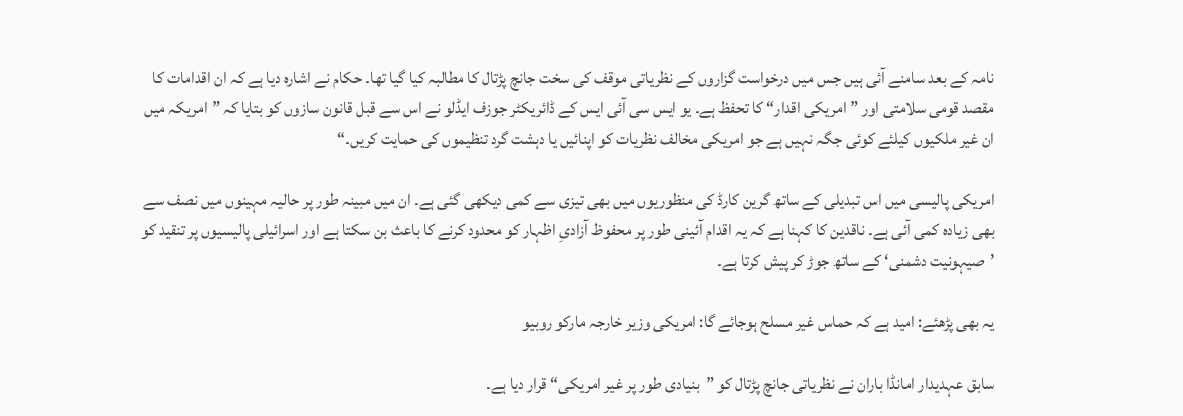نامہ کے بعد سامنے آئی ہیں جس میں درخواست گزاروں کے نظریاتی موقف کی سخت جانچ پڑتال کا مطالبہ کیا گیا تھا۔ حکام نے اشارہ دیا ہے کہ ان اقدامات کا مقصد قومی سلامتی اور ”امریکی اقدار“ کا تحفظ ہے۔ یو ایس سی آئی ایس کے ڈائریکٹر جوزف ایڈلو نے اس سے قبل قانون سازوں کو بتایا کہ ”امریکہ میں ان غیر ملکیوں کیلئے کوئی جگہ نہیں ہے جو امریکی مخالف نظریات کو اپنائیں یا دہشت گرد تنظیموں کی حمایت کریں۔“

امریکی پالیسی میں اس تبدیلی کے ساتھ گرین کارڈ کی منظوریوں میں بھی تیزی سے کمی دیکھی گئی ہے۔ ان میں مبینہ طور پر حالیہ مہینوں میں نصف سے بھی زیادہ کمی آئی ہے۔ ناقدین کا کہنا ہے کہ یہ اقدام آئینی طور پر محفوظ آزادیِ اظہار کو محدود کرنے کا باعث بن سکتا ہے اور اسرائیلی پالیسیوں پر تنقید کو ’صیہونیت دشمنی‘ کے ساتھ جوڑ کر پیش کرتا ہے۔

یہ بھی پڑھئے: امید ہے کہ حماس غیر مسلح ہوجائے گا: امریکی وزیر خارجہ مارکو روبیو

سابق عہدیدار امانڈا باران نے نظریاتی جانچ پڑتال کو ”بنیادی طور پر غیر امریکی“ قرار دیا ہے۔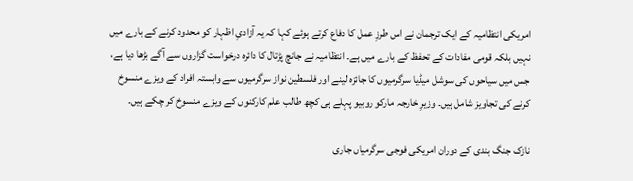امریکی انتظامیہ کے ایک ترجمان نے اس طرزِ عمل کا دفاع کرتے ہوئے کہا کہ یہ آزادیِ اظہار کو محدود کرنے کے بارے میں نہیں بلکہ قومی مفادات کے تحفظ کے بارے میں ہے۔ انتظامیہ نے جانچ پڑتال کا دائرہ درخواست گزاروں سے آگے بڑھا دیا ہے، جس میں سیاحوں کی سوشل میڈیا سرگرمیوں کا جائزہ لینے اور فلسطین نواز سرگرمیوں سے وابستہ افراد کے ویزے منسوخ کرنے کی تجاویز شامل ہیں۔ وزیرِ خارجہ مارکو روبیو پہلے ہی کچھ طالب علم کارکنوں کے ویزے منسوخ کر چکے ہیں۔

نازک جنگ بندی کے دوران امریکی فوجی سرگرمیاں جاری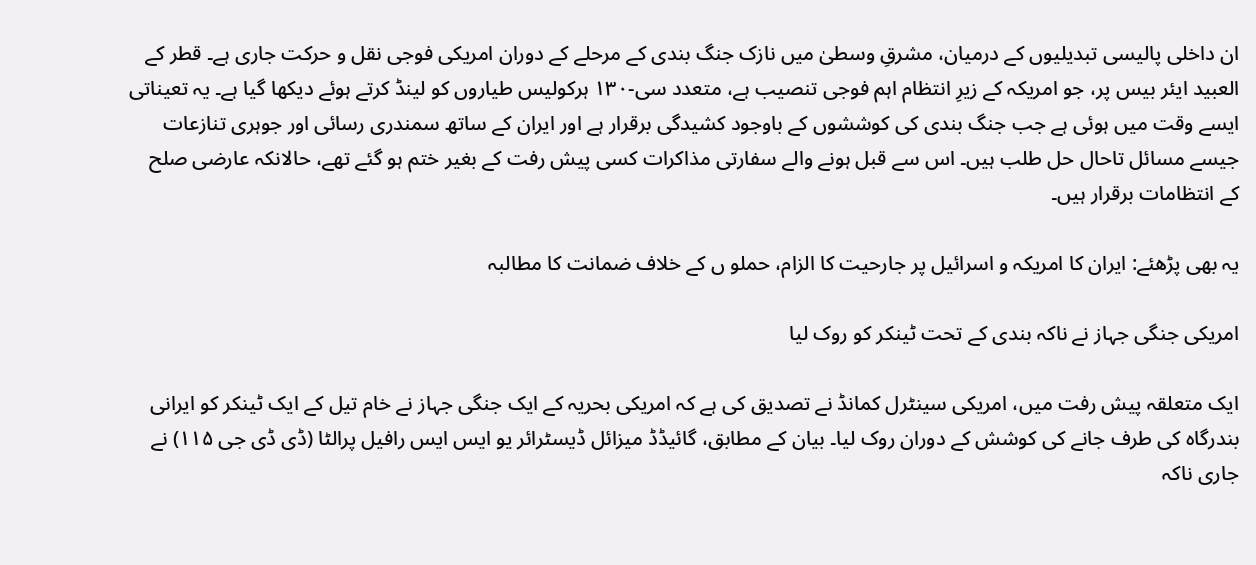ان داخلی پالیسی تبدیلیوں کے درمیان، مشرقِ وسطیٰ میں نازک جنگ بندی کے مرحلے کے دوران امریکی فوجی نقل و حرکت جاری ہے۔ قطر کے العبید ایئر بیس پر، جو امریکہ کے زیرِ انتظام اہم فوجی تنصیب ہے، متعدد سی-۱۳۰ ہرکولیس طیاروں کو لینڈ کرتے ہوئے دیکھا گیا ہے۔ یہ تعیناتی ایسے وقت میں ہوئی ہے جب جنگ بندی کی کوششوں کے باوجود کشیدگی برقرار ہے اور ایران کے ساتھ سمندری رسائی اور جوہری تنازعات جیسے مسائل تاحال حل طلب ہیں۔ اس سے قبل ہونے والے سفارتی مذاکرات کسی پیش رفت کے بغیر ختم ہو گئے تھے، حالانکہ عارضی صلح کے انتظامات برقرار ہیں۔

یہ بھی پڑھئے: ایران کا امریکہ و اسرائیل پر جارحیت کا الزام، حملو ں کے خلاف ضمانت کا مطالبہ

امریکی جنگی جہاز نے ناکہ بندی کے تحت ٹینکر کو روک لیا

ایک متعلقہ پیش رفت میں، امریکی سینٹرل کمانڈ نے تصدیق کی ہے کہ امریکی بحریہ کے ایک جنگی جہاز نے خام تیل کے ایک ٹینکر کو ایرانی بندرگاہ کی طرف جانے کی کوشش کے دوران روک لیا۔ بیان کے مطابق، گائیڈڈ میزائل ڈیسٹرائر یو ایس ایس رافیل پرالٹا (ڈی ڈی جی ۱۱۵) نے جاری ناکہ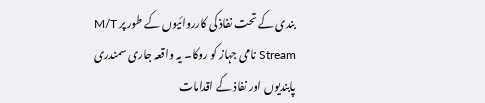بندی کے تحت نفاذ کی کارروائیوں کے طور پر M/T Stream نامی جہاز کو روکا۔ یہ واقعہ جاری سمندری پابندیوں اور نفاذ کے اقدامات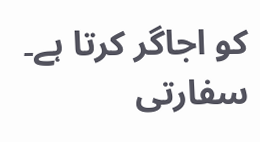کو اجاگر کرتا ہے۔ سفارتی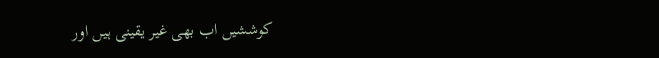کوششیں اب بھی غیر یقینی ہیں اور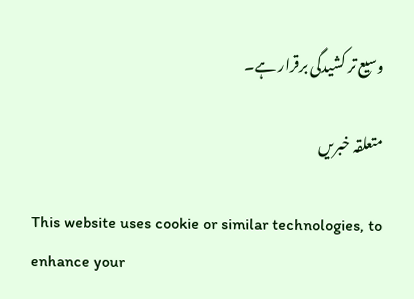وسیع تر کشیدگی برقرار ہے۔

متعلقہ خبریں

This website uses cookie or similar technologies, to enhance your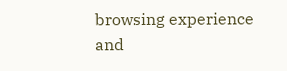browsing experience and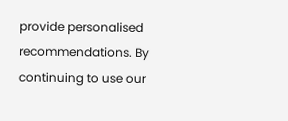provide personalised recommendations. By continuing to use our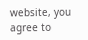website, you agree to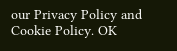our Privacy Policy and Cookie Policy. OK